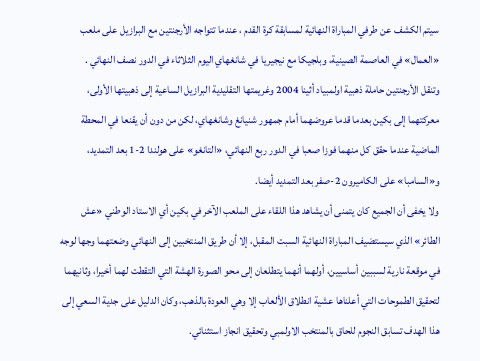سيتم الكشف عن طرفي المباراة النهائية لمسابقة كرة القدم ، عندما تتواجه الأرجنتين مع البرازيل على ملعب «العمال» في العاصمة الصينية، وبلجيكا مع نيجيريا في شانغهاي اليوم الثلاثاء في الدور نصف النهائي .
وتنقل الأرجنتين حاملة ذهبية اولمبياد أثينا 2004 وغريمتها التقليدية البرازيل الساعية إلى ذهبيتها الأولى، معركتهما إلى بكين بعدما قدما عروضهما أمام جمهور شنيانغ وشانغهاي، لكن من دون أن يقنعا في المحطة الماضية عندما حقق كل منهما فوزا صعبا في الدور ربع النهائي، «التانغو» على هولندا 2-1 بعد التمديد، و«السامبا» على الكاميرون 2-صفر بعد التمديد أيضا.
ولا يخفى أن الجميع كان يتمنى أن يشاهد هذا اللقاء على الملعب الآخر في بكين أي الاستاد الوطني «عش الطائر» الذي سيستضيف المباراة النهائية السبت المقبل، إلا أن طريق المنتخبين إلى النهائي وضعتهما وجها لوجه في موقعة نارية لسببين أساسيين، أولهما أنهما يتطلعان إلى محو الصورة الهشة التي التقطت لهما أخيرا، وثانيهما لتحقيق الطموحات التي أعلناها عشية انطلاق الألعاب إلا وهي العودة بالذهب، وكان الدليل على جدية السعي إلى هذا الهدف تسابق النجوم للحاق بالمنتخب الاولمبي وتحقيق انجاز استثنائي.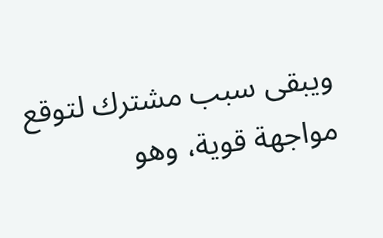ويبقى سبب مشترك لتوقع مواجهة قوية، وهو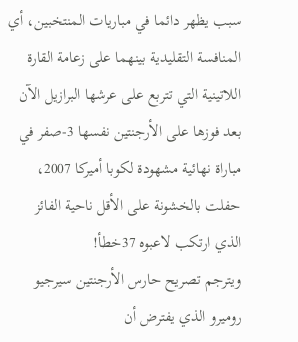سبب يظهر دائما في مباريات المنتخبين، أي المنافسة التقليدية بينهما على زعامة القارة اللاتينية التي تتربع على عرشها البرازيل الآن بعد فوزها على الأرجنتين نفسها 3-صفر في مباراة نهائية مشهودة لكوبا أميركا 2007، حفلت بالخشونة على الأقل ناحية الفائز الذي ارتكب لاعبوه 37خطأ!
ويترجم تصريح حارس الأرجنتين سيرجيو روميرو الذي يفترض أن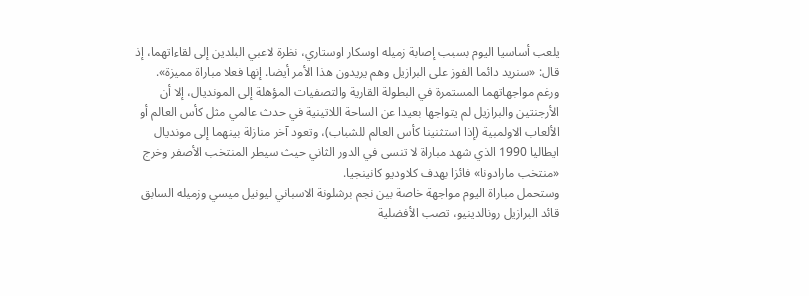يلعب أساسيا اليوم بسبب إصابة زميله اوسكار اوستاري، نظرة لاعبي البلدين إلى لقاءاتهما، إذ قال: «سنريد دائما الفوز على البرازيل وهم يريدون هذا الأمر أيضا. إنها فعلا مباراة مميزة».
ورغم مواجهاتهما المستمرة في البطولة القارية والتصفيات المؤهلة إلى المونديال، إلا أن الأرجنتين والبرازيل لم يتواجها بعيدا عن الساحة اللاتينية في حدث عالمي مثل كأس العالم أو الألعاب الاولمبية (إذا استثنينا كأس العالم للشباب)، وتعود آخر منازلة بينهما إلى مونديال ايطاليا 1990 الذي شهد مباراة لا تنسى في الدور الثاني حيث سيطر المنتخب الأصفر وخرج «منتخب مارادونا» فائزا بهدف كلاوديو كانينجيا.
وستحمل مباراة اليوم مواجهة خاصة بين نجم برشلونة الاسباني ليونيل ميسي وزميله السابق قائد البرازيل رونالدينيو، تصب الأفضلية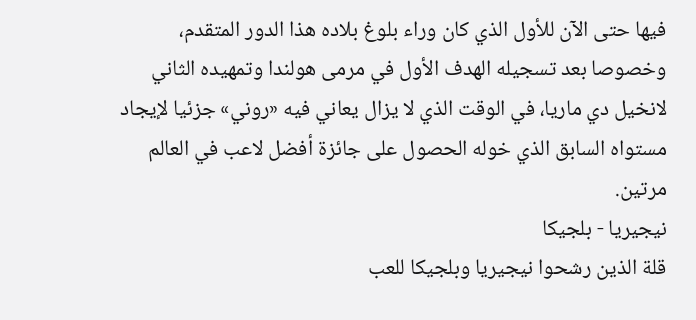فيها حتى الآن للأول الذي كان وراء بلوغ بلاده هذا الدور المتقدم، وخصوصا بعد تسجيله الهدف الأول في مرمى هولندا وتمهيده الثاني لانخيل دي ماريا، في الوقت الذي لا يزال يعاني فيه «روني» جزئيا لإيجاد مستواه السابق الذي خوله الحصول على جائزة أفضل لاعب في العالم مرتين.
نيجيريا - بلجيكا
قلة الذين رشحوا نيجيريا وبلجيكا للعب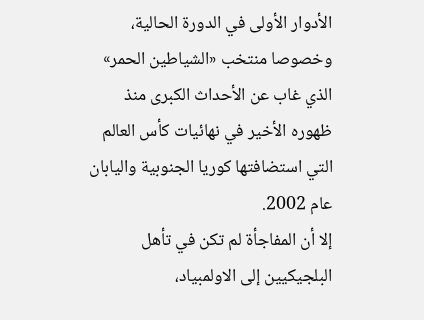الأدوار الأولى في الدورة الحالية، وخصوصا منتخب «الشياطين الحمر» الذي غاب عن الأحداث الكبرى منذ ظهوره الأخير في نهائيات كأس العالم التي استضافتها كوريا الجنوبية واليابان عام 2002.
إلا أن المفاجأة لم تكن في تأهل البلجيكيين إلى الاولمبياد،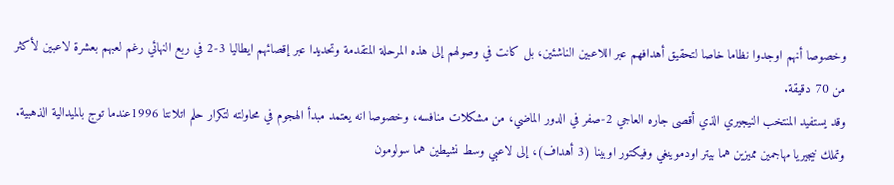وخصوصا أنهم اوجدوا نظاما خاصا لتحقيق أهدافهم عبر اللاعبين الناشئين، بل كانت في وصولهم إلى هذه المرحلة المتقدمة وتحديدا عبر إقصائهم ايطاليا 3-2 في ربع النهائي رغم لعبهم بعشرة لاعبين لأكثر من 70 دقيقة.
وقد يستفيد المنتخب النيجيري الذي أقصى جاره العاجي 2-صفر في الدور الماضي، من مشكلات منافسه، وخصوصا انه يعتمد مبدأ الهجوم في محاولته لتكرار حلم اتلانتا 1996عندما توج بالميدالية الذهبية.
وتملك نيجيريا مهاجمين مميزين هما بيتر اودموينغي وفيكتور اوبينا (3 أهداف)، إلى لاعبي وسط نشيطين هما سولومون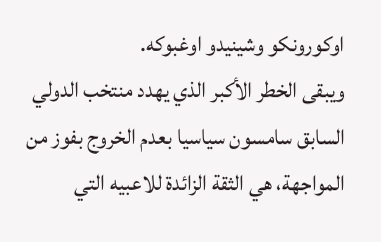اوكورونكو وشينيدو اوغبوكه.
ويبقى الخطر الأكبر الذي يهدد منتخب الدولي السابق سامسون سياسيا بعدم الخروج بفوز من المواجهة، هي الثقة الزائدة للاعبيه التي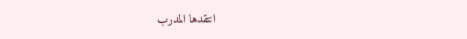انتقدها المدرب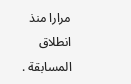مرارا منذ انطلاق المسابقة .